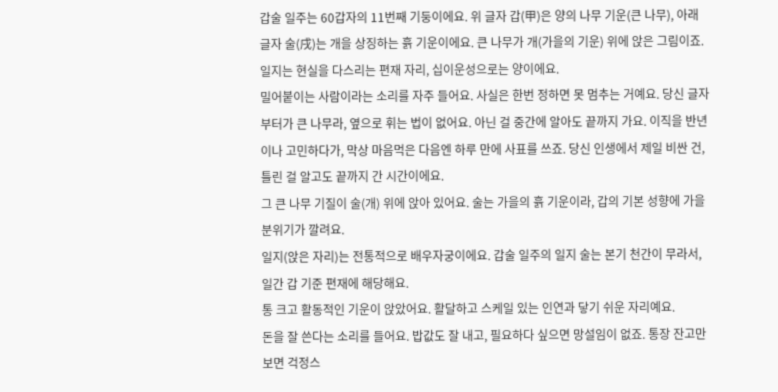갑술 일주는 60갑자의 11번째 기둥이에요. 위 글자 갑(甲)은 양의 나무 기운(큰 나무), 아래 글자 술(戌)는 개을 상징하는 흙 기운이에요. 큰 나무가 개(가을의 기운) 위에 앉은 그림이죠. 일지는 현실을 다스리는 편재 자리, 십이운성으로는 양이에요.
밀어붙이는 사람이라는 소리를 자주 들어요. 사실은 한번 정하면 못 멈추는 거예요. 당신 글자부터가 큰 나무라, 옆으로 휘는 법이 없어요. 아닌 걸 중간에 알아도 끝까지 가요. 이직을 반년이나 고민하다가, 막상 마음먹은 다음엔 하루 만에 사표를 쓰죠. 당신 인생에서 제일 비싼 건, 틀린 걸 알고도 끝까지 간 시간이에요.
그 큰 나무 기질이 술(개) 위에 앉아 있어요. 술는 가을의 흙 기운이라, 갑의 기본 성향에 가을 분위기가 깔려요.
일지(앉은 자리)는 전통적으로 배우자궁이에요. 갑술 일주의 일지 술는 본기 천간이 무라서, 일간 갑 기준 편재에 해당해요.
통 크고 활동적인 기운이 앉았어요. 활달하고 스케일 있는 인연과 닿기 쉬운 자리예요.
돈을 잘 쓴다는 소리를 들어요. 밥값도 잘 내고, 필요하다 싶으면 망설임이 없죠. 통장 잔고만 보면 걱정스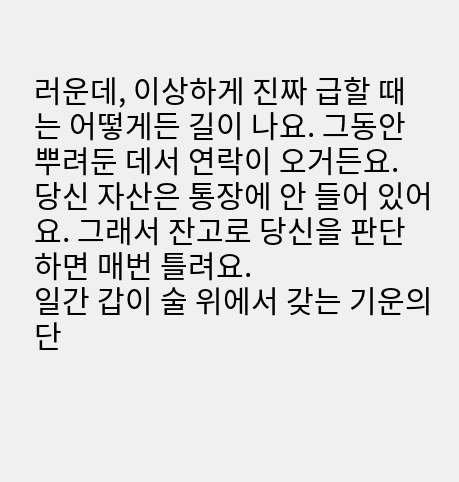러운데, 이상하게 진짜 급할 때는 어떻게든 길이 나요. 그동안 뿌려둔 데서 연락이 오거든요. 당신 자산은 통장에 안 들어 있어요. 그래서 잔고로 당신을 판단하면 매번 틀려요.
일간 갑이 술 위에서 갖는 기운의 단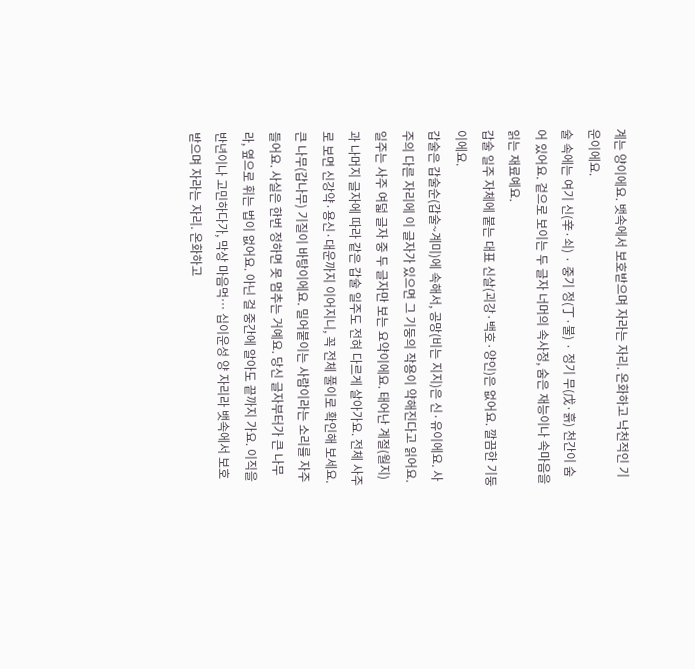계는 양이에요. 뱃속에서 보호받으며 자라는 자리. 온화하고 낙천적인 기운이에요.
술 속에는 여기 신(辛·쇠) · 중기 정(丁·불) · 정기 무(戊·흙) 천간이 숨어 있어요. 겉으로 보이는 두 글자 너머의 속사정, 숨은 재능이나 속마음을 읽는 재료예요.
갑술 일주 자체에 붙는 대표 신살(괴강·백호·양인)은 없어요. 깔끔한 기둥이에요.
갑술은 갑술순(갑술~계미)에 속해서, 공망(비는 지지)은 신·유이에요. 사주의 다른 자리에 이 글자가 있으면 그 기둥의 작용이 약해진다고 읽어요.
일주는 사주 여덟 글자 중 두 글자만 보는 요약이에요. 태어난 계절(월지)과 나머지 글자에 따라 같은 갑술 일주도 전혀 다르게 살아가요. 전체 사주로 보면 신강약·용신·대운까지 이어지니, 꼭 전체 풀이로 확인해 보세요.
큰 나무(갑나무) 기질이 바탕이에요. 밀어붙이는 사람이라는 소리를 자주 들어요. 사실은 한번 정하면 못 멈추는 거예요. 당신 글자부터가 큰 나무라, 옆으로 휘는 법이 없어요. 아닌 걸 중간에 알아도 끝까지 가요. 이직을 반년이나 고민하다가, 막상 마음먹… 십이운성 양 자리라 뱃속에서 보호받으며 자라는 자리. 온화하고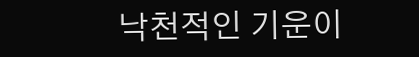낙천적인 기운이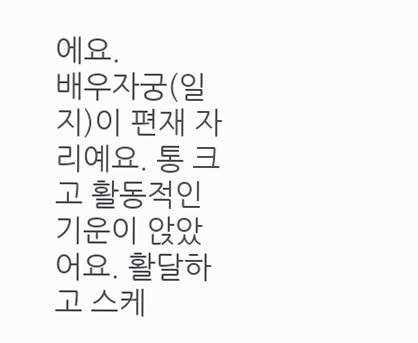에요.
배우자궁(일지)이 편재 자리예요. 통 크고 활동적인 기운이 앉았어요. 활달하고 스케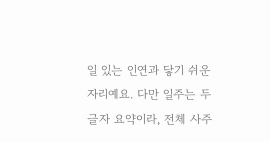일 있는 인연과 닿기 쉬운 자리예요. 다만 일주는 두 글자 요약이라, 전체 사주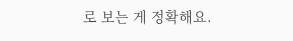로 보는 게 정확해요.